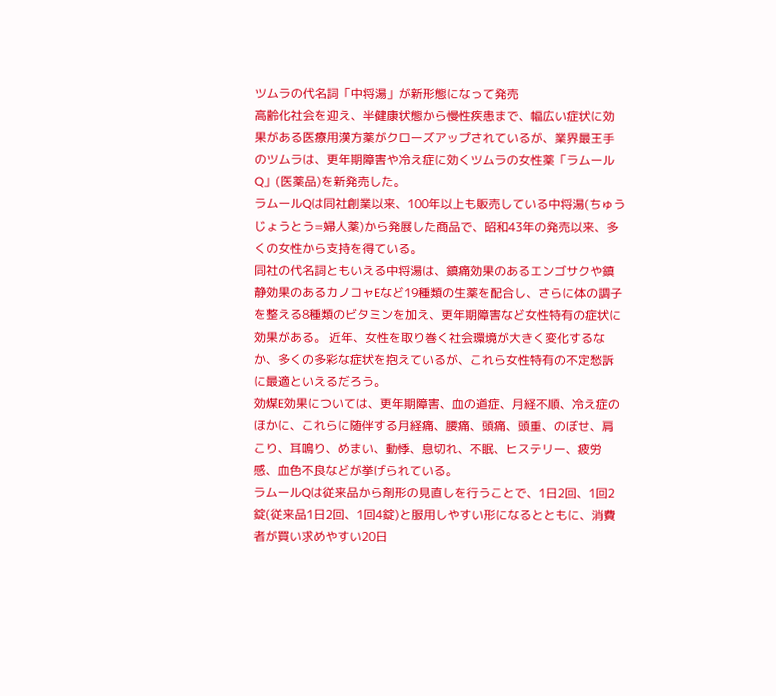ツムラの代名詞「中将湯」が新形態になって発売
高齢化社会を迎え、半健康状態から慢性疾患まで、幅広い症状に効果がある医療用漢方薬がクローズアップされているが、業界最王手のツムラは、更年期障害や冷え症に効くツムラの女性薬「ラムールQ」(医薬品)を新発売した。
ラムールQは同社創業以来、100年以上も販売している中将湯(ちゅうじょうとう=婦人薬)から発展した商品で、昭和43年の発売以来、多くの女性から支持を得ている。
同社の代名詞ともいえる中将湯は、鎮痛効果のあるエンゴサクや鎮静効果のあるカノコャEなど19種類の生薬を配合し、さらに体の調子を整える8種類のビタミンを加え、更年期障害など女性特有の症状に効果がある。 近年、女性を取り巻く社会環境が大きく変化するなか、多くの多彩な症状を抱えているが、これら女性特有の不定愁訴に最適といえるだろう。
効煤E効果については、更年期障害、血の道症、月経不順、冷え症のほかに、これらに随伴する月経痛、腰痛、頭痛、頭重、のぼせ、肩こり、耳鳴り、めまい、動悸、息切れ、不眠、ヒステリー、疲労感、血色不良などが挙げられている。
ラムールQは従来品から剤形の見直しを行うことで、1日2回、1回2錠(従来品1日2回、1回4錠)と服用しやすい形になるとともに、消費者が買い求めやすい20日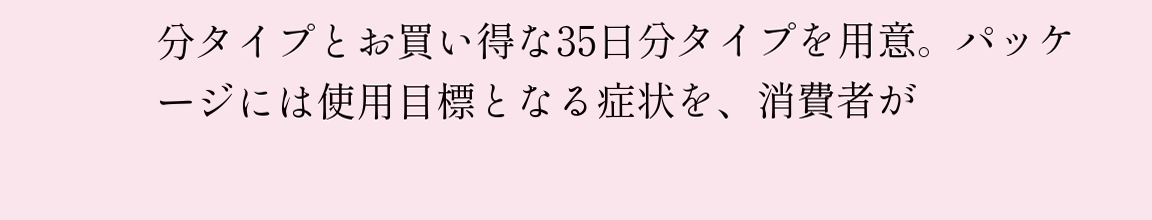分タイプとお買い得な35日分タイプを用意。パッケージには使用目標となる症状を、消費者が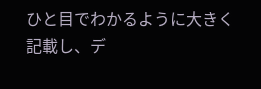ひと目でわかるように大きく記載し、デ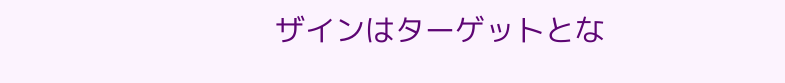ザインはターゲットとな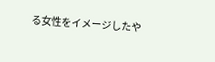る女性をイメージしたや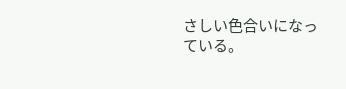さしい色合いになっている。